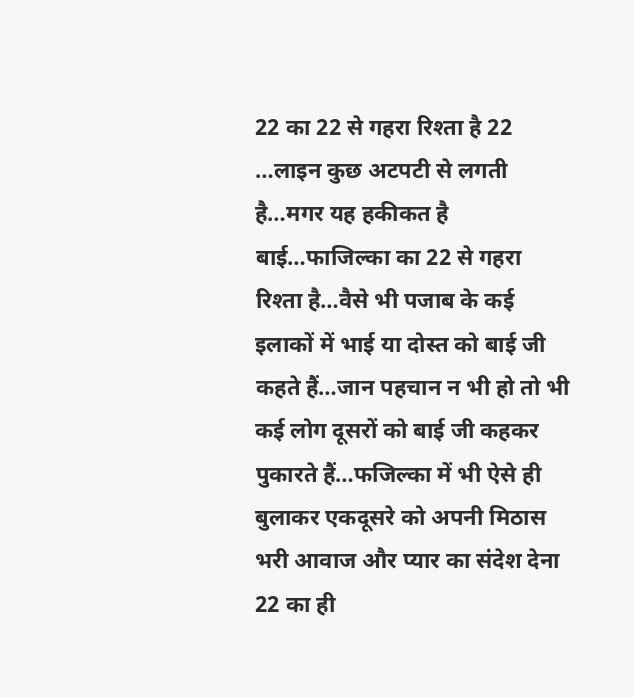22 का 22 से गहरा रिश्ता है 22 …लाइन कुछ अटपटी से लगती है…मगर यह हकीकत है बाई…फाजिल्का का 22 से गहरा रिश्ता है…वैसे भी पजाब के कई इलाकों में भाई या दोस्त को बाई जी कहते हैं…जान पहचान न भी हो तो भी कई लोग दूसरों को बाई जी कहकर पुकारते हैं…फजिल्का में भी ऐसे ही बुलाकर एकदूसरे को अपनी मिठास भरी आवाज और प्यार का संदेश देना 22 का ही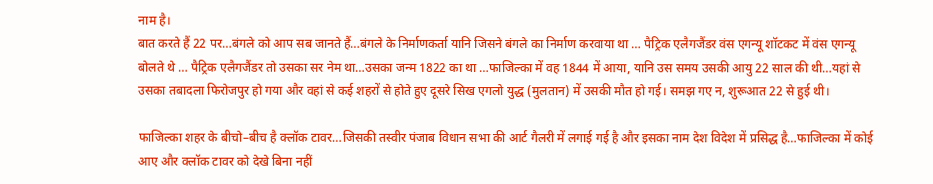नाम है।
बात करते हैं 22 पर…बंगले को आप सब जानते हैं…बंगले के निर्माणकर्ता यानि जिसने बंगले का निर्माण करवाया था … पैट्रिक एलैगजैंडर वंस एगन्यू शॉटकट में वंस एगन्यू बोलते थे … पैट्रिक एलैगजैंडर तो उसका सर नेम था…उसका जन्म 1822 का था …फाजिल्का में वह 1844 में आया, यानि उस समय उसकी आयु 22 साल की थी…यहां से उसका तबादला फिरोजपुर हो गया और वहां से कई शहरों से होते हुए दूसरे सिख एगलो युद्ध (मुलतान) में उसकी मौत हो गई। समझ गए न, शुरूआत 22 से हुई थी।

फाजिल्का शहर के बीचो–बीच है क्लॉक टावर…जिसकी तस्वीर पंजाब विधान सभा की आर्ट गैलरी में लगाई गई है और इसका नाम देश विदेश में प्रसिद्ध है…फाजिल्का में कोई आए और क्लॉक टावर को देखे बिना नहीं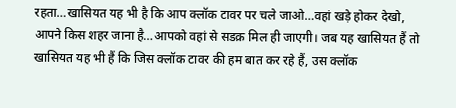रहता…खासियत यह भी है कि आप क्लॉक टावर पर चले जाओ…वहां खड़े होकर देखो, आपने किस शहर जाना है…आपको वहां से सडक़ मिल ही जाएगी। जब यह खासियत हैं तो खासियत यह भी हैं कि जिस क्लॉक टावर की हम बात कर रहे हैं, उस क्लॉक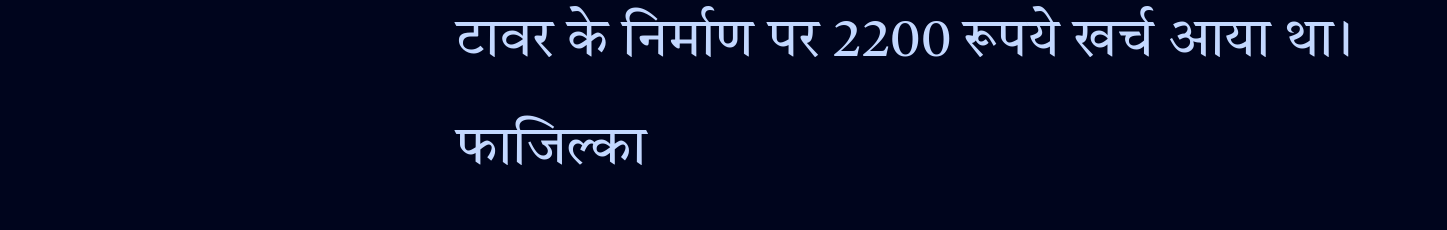टावर के निर्माण पर 2200 रूपये खर्च आया था।
फाजिल्का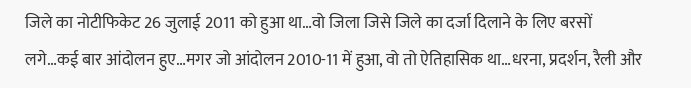जिले का नोटीफिकेट 26 जुलाई 2011 को हुआ था…वो जिला जिसे जिले का दर्जा दिलाने के लिए बरसों लगे…कई बार आंदोलन हुए…मगर जो आंदोलन 2010-11 में हुआ, वो तो ऐतिहासिक था…धरना, प्रदर्शन, रैली और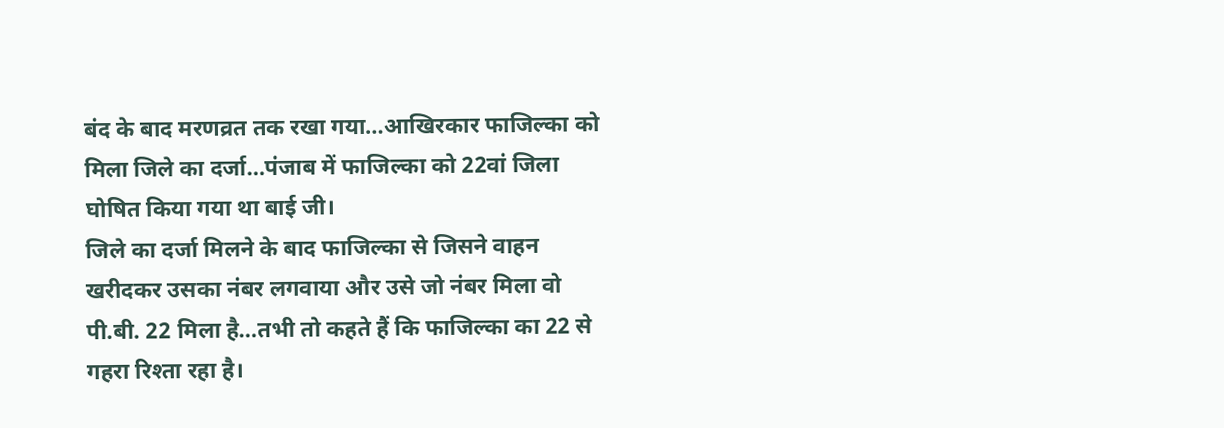बंद के बाद मरणव्रत तक रखा गया…आखिरकार फाजिल्का को मिला जिले का दर्जा…पंजाब में फाजिल्का को 22वां जिला घोषित किया गया था बाई जी।
जिले का दर्जा मिलने के बाद फाजिल्का से जिसने वाहन खरीदकर उसका नंबर लगवाया और उसे जो नंबर मिला वो पी.बी. 22 मिला है…तभी तो कहते हैं कि फाजिल्का का 22 से गहरा रिश्ता रहा है।